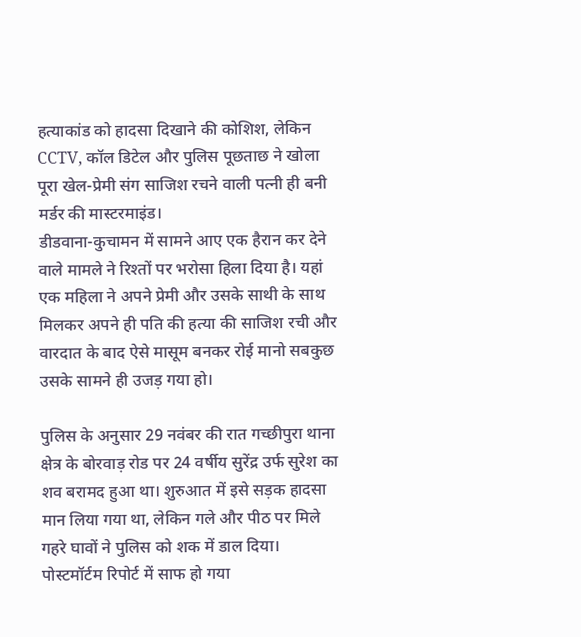हत्याकांड को हादसा दिखाने की कोशिश, लेकिन CCTV, कॉल डिटेल और पुलिस पूछताछ ने खोला पूरा खेल-प्रेमी संग साजिश रचने वाली पत्नी ही बनी मर्डर की मास्टरमाइंड।
डीडवाना-कुचामन में सामने आए एक हैरान कर देने वाले मामले ने रिश्तों पर भरोसा हिला दिया है। यहां एक महिला ने अपने प्रेमी और उसके साथी के साथ मिलकर अपने ही पति की हत्या की साजिश रची और वारदात के बाद ऐसे मासूम बनकर रोई मानो सबकुछ उसके सामने ही उजड़ गया हो।

पुलिस के अनुसार 29 नवंबर की रात गच्छीपुरा थाना क्षेत्र के बोरवाड़ रोड पर 24 वर्षीय सुरेंद्र उर्फ सुरेश का शव बरामद हुआ था। शुरुआत में इसे सड़क हादसा मान लिया गया था, लेकिन गले और पीठ पर मिले गहरे घावों ने पुलिस को शक में डाल दिया। पोस्टमॉर्टम रिपोर्ट में साफ हो गया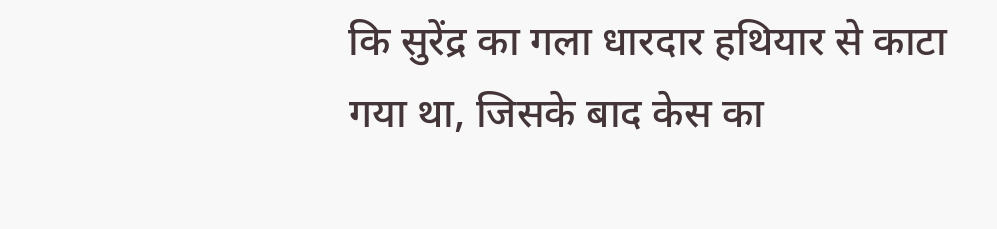कि सुरेंद्र का गला धारदार हथियार से काटा गया था, जिसके बाद केस का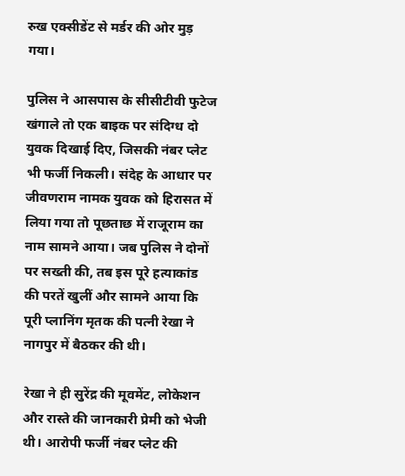रुख एक्सीडेंट से मर्डर की ओर मुड़ गया।

पुलिस ने आसपास के सीसीटीवी फुटेज खंगाले तो एक बाइक पर संदिग्ध दो युवक दिखाई दिए, जिसकी नंबर प्लेट भी फर्जी निकली। संदेह के आधार पर जीवणराम नामक युवक को हिरासत में लिया गया तो पूछताछ में राजूराम का नाम सामने आया। जब पुलिस ने दोनों पर सख्ती की, तब इस पूरे हत्याकांड की परतें खुलीं और सामने आया कि पूरी प्लानिंग मृतक की पत्नी रेखा ने नागपुर में बैठकर की थी।

रेखा ने ही सुरेंद्र की मूवमेंट, लोकेशन और रास्ते की जानकारी प्रेमी को भेजी थी। आरोपी फर्जी नंबर प्लेट की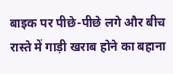बाइक पर पीछे-पीछे लगे और बीच रास्ते में गाड़ी खराब होने का बहाना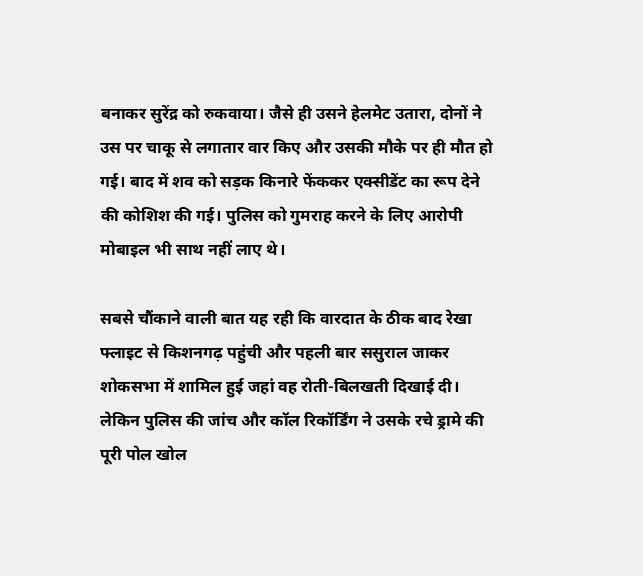बनाकर सुरेंद्र को रुकवाया। जैसे ही उसने हेलमेट उतारा, दोनों ने उस पर चाकू से लगातार वार किए और उसकी मौके पर ही मौत हो गई। बाद में शव को सड़क किनारे फेंककर एक्सीडेंट का रूप देने की कोशिश की गई। पुलिस को गुमराह करने के लिए आरोपी मोबाइल भी साथ नहीं लाए थे।

सबसे चौंकाने वाली बात यह रही कि वारदात के ठीक बाद रेखा फ्लाइट से किशनगढ़ पहुंची और पहली बार ससुराल जाकर शोकसभा में शामिल हुई जहां वह रोती-बिलखती दिखाई दी। लेकिन पुलिस की जांच और कॉल रिकॉर्डिंग ने उसके रचे ड्रामे की पूरी पोल खोल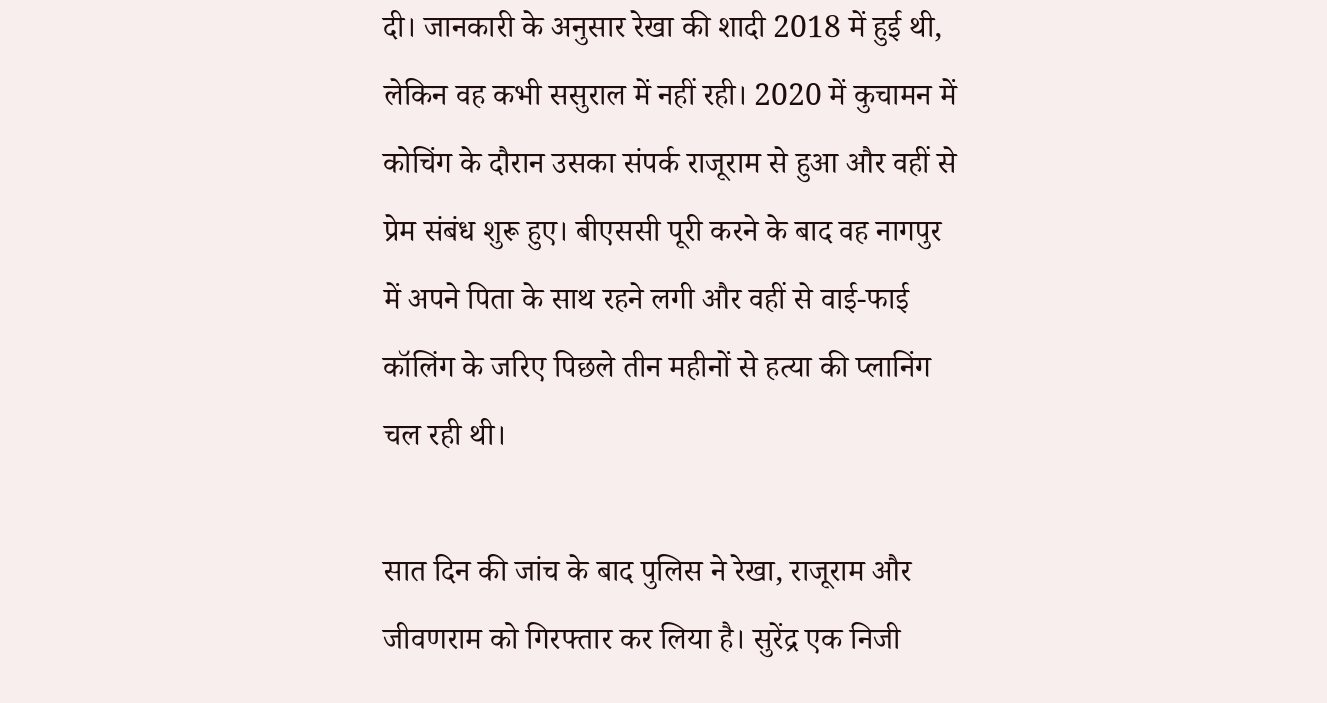दी। जानकारी के अनुसार रेखा की शादी 2018 में हुई थी, लेकिन वह कभी ससुराल में नहीं रही। 2020 में कुचामन में कोचिंग के दौरान उसका संपर्क राजूराम से हुआ और वहीं से प्रेम संबंध शुरू हुए। बीएससी पूरी करने के बाद वह नागपुर में अपने पिता के साथ रहने लगी और वहीं से वाई-फाई कॉलिंग के जरिए पिछले तीन महीनों से हत्या की प्लानिंग चल रही थी।

सात दिन की जांच के बाद पुलिस ने रेखा, राजूराम और जीवणराम को गिरफ्तार कर लिया है। सुरेंद्र एक निजी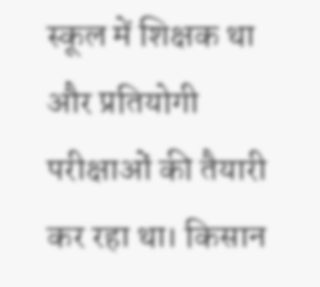स्कूल में शिक्षक था और प्रतियोगी परीक्षाओं की तैयारी कर रहा था। किसान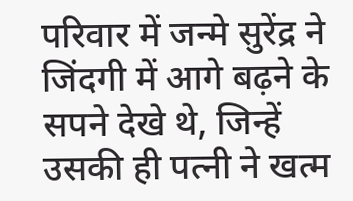परिवार में जन्मे सुरेंद्र ने जिंदगी में आगे बढ़ने के सपने देखे थे, जिन्हें उसकी ही पत्नी ने खत्म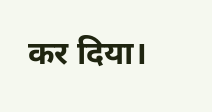कर दिया।